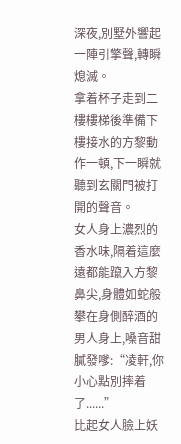深夜,別墅外響起一陣引擎聲,轉瞬熄滅。
拿着杯子走到二樓樓梯後準備下樓接水的方黎動作一頓,下一瞬就聽到玄關門被打開的聲音。
女人身上濃烈的香水味,隔着這麼遠都能躥入方黎鼻尖,身體如蛇般攀在身側醉酒的男人身上,嗓音甜膩發嗲:“凌軒,你小心點別摔着了......”
比起女人臉上妖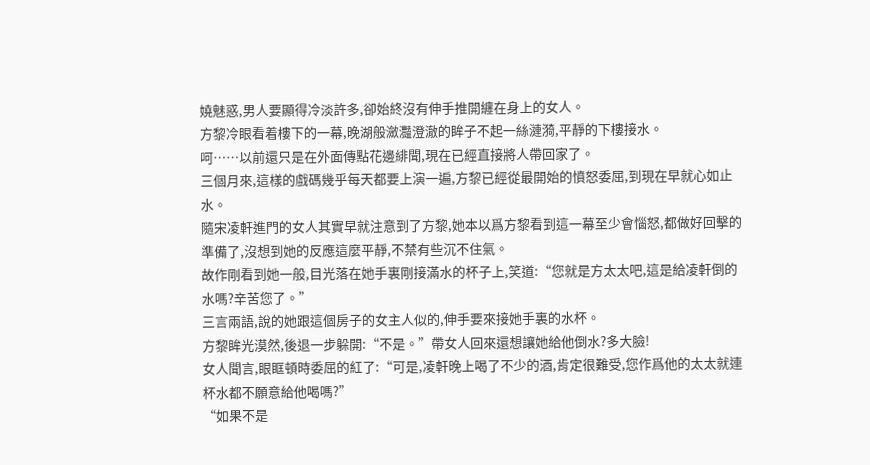嬈魅惑,男人要顯得冷淡許多,卻始終沒有伸手推開纏在身上的女人。
方黎冷眼看着樓下的一幕,晚湖般瀲灩澄澈的眸子不起一絲漣漪,平靜的下樓接水。
呵……以前還只是在外面傳點花邊緋聞,現在已經直接將人帶回家了。
三個月來,這樣的戲碼幾乎每天都要上演一遍,方黎已經從最開始的憤怒委屈,到現在早就心如止水。
隨宋凌軒進門的女人其實早就注意到了方黎,她本以爲方黎看到這一幕至少會惱怒,都做好回擊的準備了,沒想到她的反應這麼平靜,不禁有些沉不住氣。
故作剛看到她一般,目光落在她手裏剛接滿水的杯子上,笑道:“您就是方太太吧,這是給凌軒倒的水嗎?辛苦您了。”
三言兩語,說的她跟這個房子的女主人似的,伸手要來接她手裏的水杯。
方黎眸光漠然,後退一步躲開:“不是。”帶女人回來還想讓她給他倒水?多大臉!
女人聞言,眼眶頓時委屈的紅了:“可是,凌軒晚上喝了不少的酒,肯定很難受,您作爲他的太太就連杯水都不願意給他喝嗎?”
“如果不是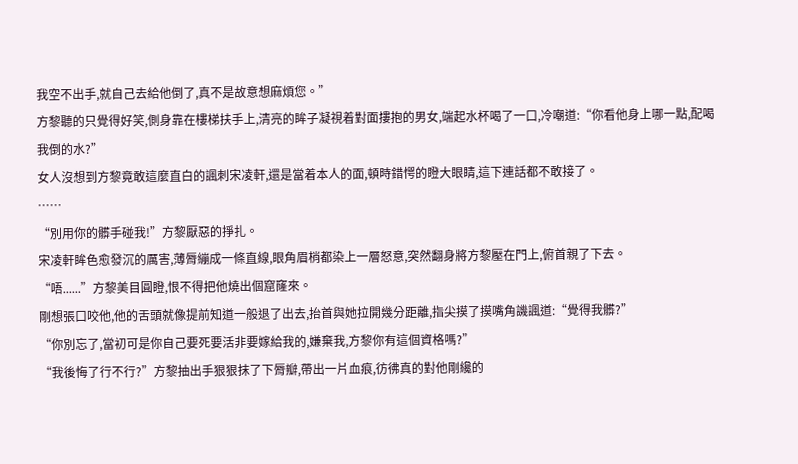我空不出手,就自己去給他倒了,真不是故意想麻煩您。”
方黎聽的只覺得好笑,側身靠在樓梯扶手上,清亮的眸子凝視着對面摟抱的男女,端起水杯喝了一口,冷嘲道:“你看他身上哪一點,配喝我倒的水?”
女人沒想到方黎竟敢這麼直白的諷刺宋凌軒,還是當着本人的面,頓時錯愕的瞪大眼睛,這下連話都不敢接了。
……
“別用你的髒手碰我!”方黎厭惡的掙扎。
宋凌軒眸色愈發沉的厲害,薄脣繃成一條直線,眼角眉梢都染上一層怒意,突然翻身將方黎壓在門上,俯首親了下去。
“唔......”方黎美目圓瞪,恨不得把他燒出個窟窿來。
剛想張口咬他,他的舌頭就像提前知道一般退了出去,抬首與她拉開幾分距離,指尖摸了摸嘴角譏諷道:“覺得我髒?”
“你別忘了,當初可是你自己要死要活非要嫁給我的,嫌棄我,方黎你有這個資格嗎?”
“我後悔了行不行?”方黎抽出手狠狠抹了下脣瓣,帶出一片血痕,彷彿真的對他剛纔的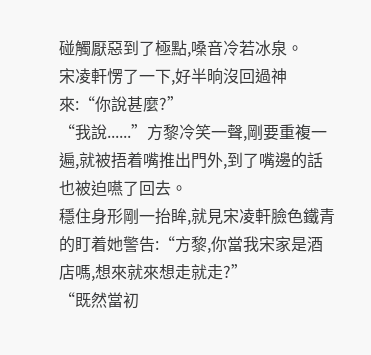碰觸厭惡到了極點,嗓音冷若冰泉。
宋凌軒愣了一下,好半晌沒回過神來:“你說甚麼?”
“我說......”方黎冷笑一聲,剛要重複一遍,就被捂着嘴推出門外,到了嘴邊的話也被迫嚥了回去。
穩住身形剛一抬眸,就見宋凌軒臉色鐵青的盯着她警告:“方黎,你當我宋家是酒店嗎,想來就來想走就走?”
“既然當初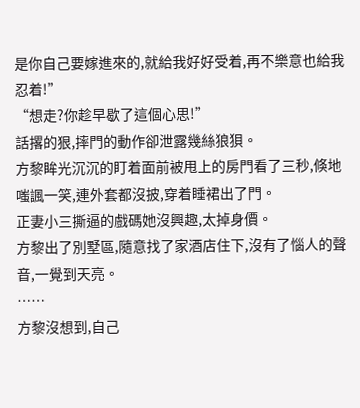是你自己要嫁進來的,就給我好好受着,再不樂意也給我忍着!”
“想走?你趁早歇了這個心思!”
話撂的狠,摔門的動作卻泄露幾絲狼狽。
方黎眸光沉沉的盯着面前被甩上的房門看了三秒,倏地嗤諷一笑,連外套都沒披,穿着睡裙出了門。
正妻小三撕逼的戲碼她沒興趣,太掉身價。
方黎出了別墅區,隨意找了家酒店住下,沒有了惱人的聲音,一覺到天亮。
……
方黎沒想到,自己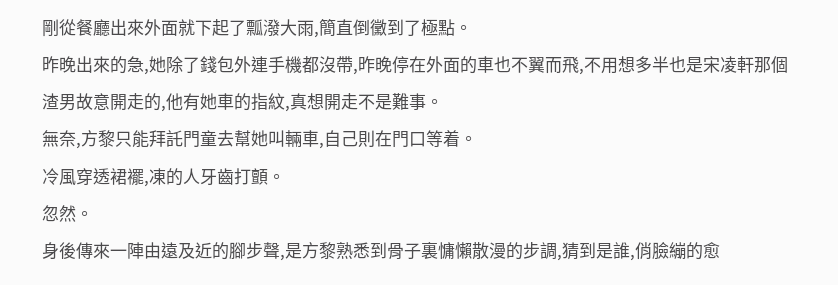剛從餐廳出來外面就下起了瓢潑大雨,簡直倒黴到了極點。
昨晚出來的急,她除了錢包外連手機都沒帶,昨晚停在外面的車也不翼而飛,不用想多半也是宋凌軒那個渣男故意開走的,他有她車的指紋,真想開走不是難事。
無奈,方黎只能拜託門童去幫她叫輛車,自己則在門口等着。
冷風穿透裙襬,凍的人牙齒打顫。
忽然。
身後傳來一陣由遠及近的腳步聲,是方黎熟悉到骨子裏慵懶散漫的步調,猜到是誰,俏臉繃的愈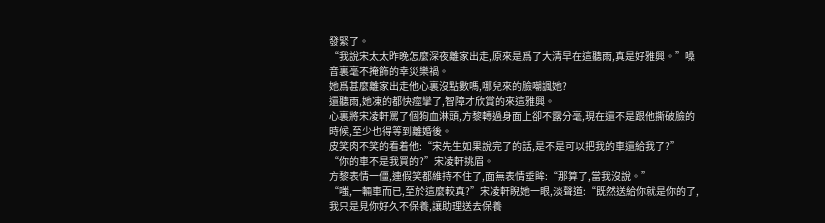發緊了。
“我說宋太太昨晚怎麼深夜離家出走,原來是爲了大清早在這聽雨,真是好雅興。”嗓音裏毫不掩飾的幸災樂禍。
她爲甚麼離家出走他心裏沒點數嗎,哪兒來的臉嘲諷她?
還聽雨,她凍的都快痙攣了,智障才欣賞的來這雅興。
心裏將宋凌軒罵了個狗血淋頭,方黎轉過身面上卻不露分毫,現在還不是跟他撕破臉的時候,至少也得等到離婚後。
皮笑肉不笑的看着他:“宋先生如果說完了的話,是不是可以把我的車還給我了?”
“你的車不是我買的?”宋凌軒挑眉。
方黎表情一僵,連假笑都維持不住了,面無表情垂眸:“那算了,當我沒說。”
“嗤,一輛車而已,至於這麼較真?”宋凌軒睨她一眼,淡聲道:“既然送給你就是你的了,我只是見你好久不保養,讓助理送去保養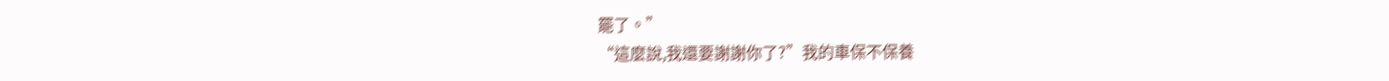罷了。”
“這麼說,我還要謝謝你了?”我的車保不保養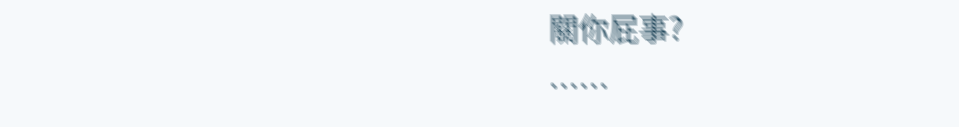關你屁事?
……